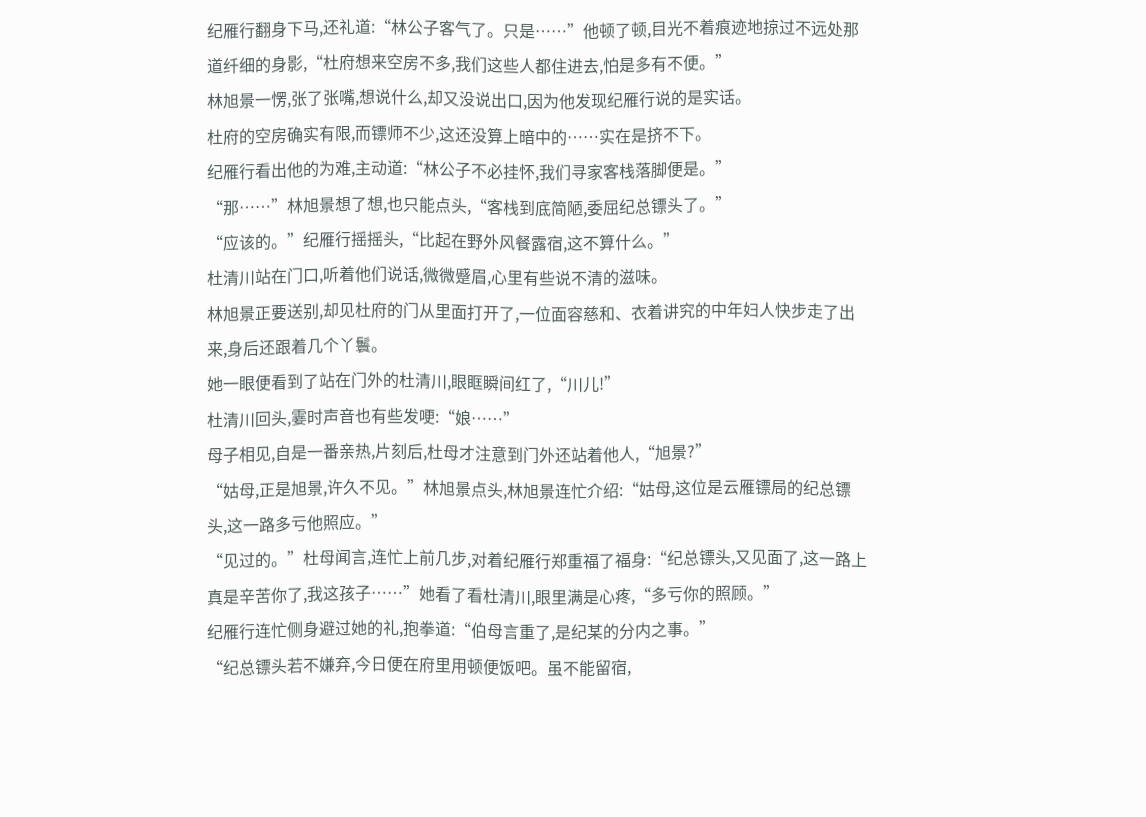纪雁行翻身下马,还礼道:“林公子客气了。只是……”他顿了顿,目光不着痕迹地掠过不远处那道纤细的身影,“杜府想来空房不多,我们这些人都住进去,怕是多有不便。”
林旭景一愣,张了张嘴,想说什么,却又没说出口,因为他发现纪雁行说的是实话。
杜府的空房确实有限,而镖师不少,这还没算上暗中的……实在是挤不下。
纪雁行看出他的为难,主动道:“林公子不必挂怀,我们寻家客栈落脚便是。”
“那……”林旭景想了想,也只能点头,“客栈到底简陋,委屈纪总镖头了。”
“应该的。”纪雁行摇摇头,“比起在野外风餐露宿,这不算什么。”
杜清川站在门口,听着他们说话,微微蹙眉,心里有些说不清的滋味。
林旭景正要送别,却见杜府的门从里面打开了,一位面容慈和、衣着讲究的中年妇人快步走了出来,身后还跟着几个丫鬟。
她一眼便看到了站在门外的杜清川,眼眶瞬间红了,“川儿!”
杜清川回头,霎时声音也有些发哽:“娘……”
母子相见,自是一番亲热,片刻后,杜母才注意到门外还站着他人,“旭景?”
“姑母,正是旭景,许久不见。”林旭景点头,林旭景连忙介绍:“姑母,这位是云雁镖局的纪总镖头,这一路多亏他照应。”
“见过的。”杜母闻言,连忙上前几步,对着纪雁行郑重福了福身:“纪总镖头,又见面了,这一路上真是辛苦你了,我这孩子……”她看了看杜清川,眼里满是心疼,“多亏你的照顾。”
纪雁行连忙侧身避过她的礼,抱拳道:“伯母言重了,是纪某的分内之事。”
“纪总镖头若不嫌弃,今日便在府里用顿便饭吧。虽不能留宿,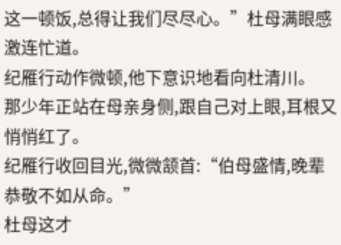这一顿饭,总得让我们尽尽心。”杜母满眼感激连忙道。
纪雁行动作微顿,他下意识地看向杜清川。
那少年正站在母亲身侧,跟自己对上眼,耳根又悄悄红了。
纪雁行收回目光,微微颔首:“伯母盛情,晚辈恭敬不如从命。”
杜母这才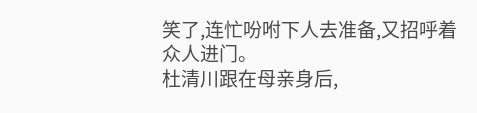笑了,连忙吩咐下人去准备,又招呼着众人进门。
杜清川跟在母亲身后,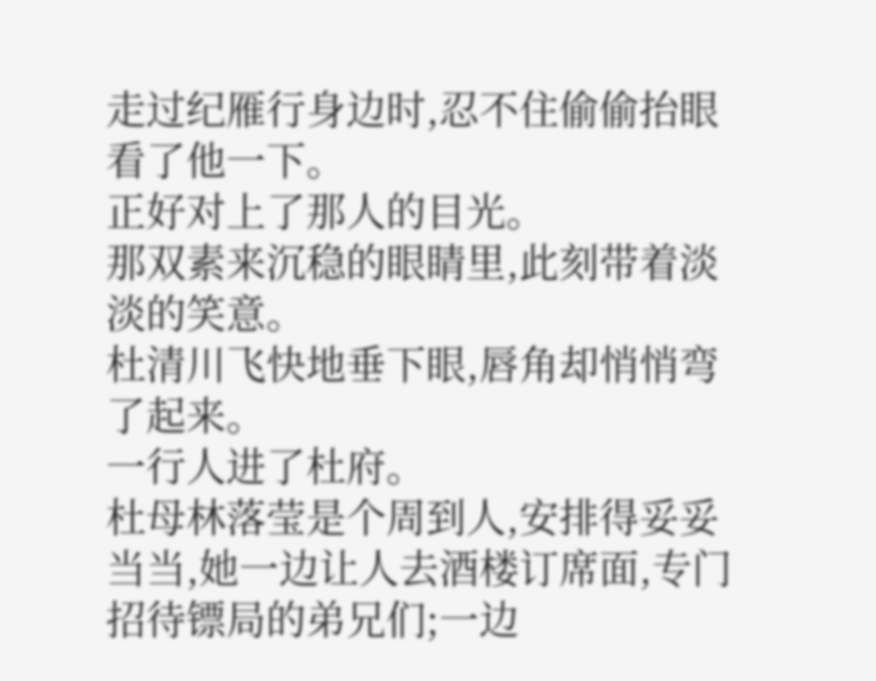走过纪雁行身边时,忍不住偷偷抬眼看了他一下。
正好对上了那人的目光。
那双素来沉稳的眼睛里,此刻带着淡淡的笑意。
杜清川飞快地垂下眼,唇角却悄悄弯了起来。
一行人进了杜府。
杜母林落莹是个周到人,安排得妥妥当当,她一边让人去酒楼订席面,专门招待镖局的弟兄们;一边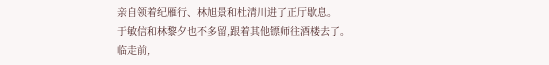亲自领着纪雁行、林旭景和杜清川进了正厅歇息。
于敏信和林黎夕也不多留,跟着其他镖师往酒楼去了。
临走前,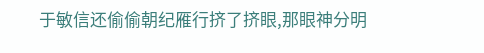于敏信还偷偷朝纪雁行挤了挤眼,那眼神分明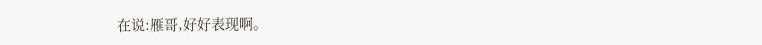在说:雁哥,好好表现啊。